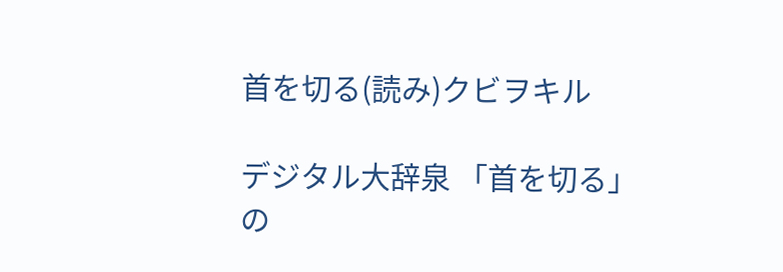首を切る(読み)クビヲキル

デジタル大辞泉 「首を切る」の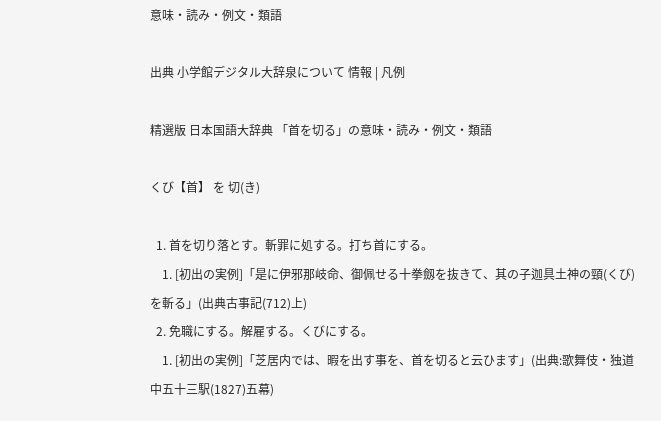意味・読み・例文・類語

出典 小学館デジタル大辞泉について 情報 | 凡例

精選版 日本国語大辞典 「首を切る」の意味・読み・例文・類語

くび【首】 を 切(き)

  1. 首を切り落とす。斬罪に処する。打ち首にする。
    1. [初出の実例]「是に伊邪那岐命、御佩せる十拳劔を抜きて、其の子迦具土神の頸(くび)を斬る」(出典古事記(712)上)
  2. 免職にする。解雇する。くびにする。
    1. [初出の実例]「芝居内では、暇を出す事を、首を切ると云ひます」(出典:歌舞伎・独道中五十三駅(1827)五幕)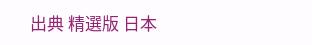出典 精選版 日本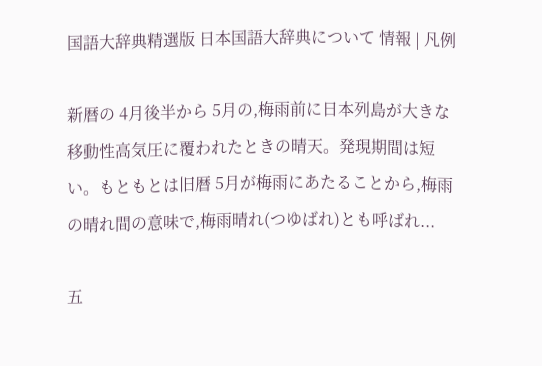国語大辞典精選版 日本国語大辞典について 情報 | 凡例

新暦の 4月後半から 5月の,梅雨前に日本列島が大きな移動性高気圧に覆われたときの晴天。発現期間は短い。もともとは旧暦 5月が梅雨にあたることから,梅雨の晴れ間の意味で,梅雨晴れ(つゆばれ)とも呼ばれ...

五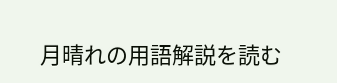月晴れの用語解説を読む